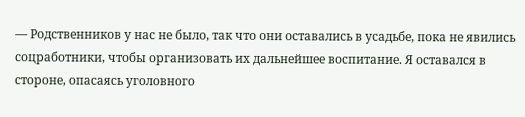— Родственников у нас не было, так что они оставались в усадьбе, пока не явились соцработники, чтобы организовать их дальнейшее воспитание. Я оставался в стороне, опасаясь уголовного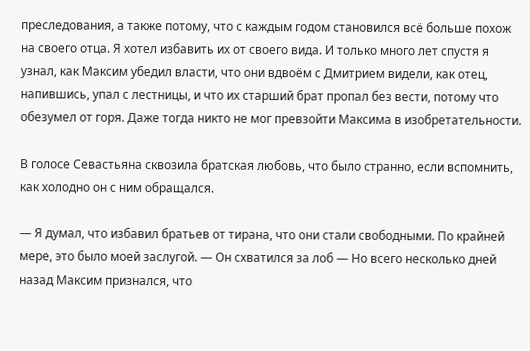преследования, а также потому, что с каждым годом становился всё больше похож на своего отца. Я хотел избавить их от своего вида. И только много лет спустя я узнал, как Максим убедил власти, что они вдвоём с Дмитрием видели, как отец, напившись, упал с лестницы, и что их старший брат пропал без вести, потому что обезумел от горя. Даже тогда никто не мог превзойти Максима в изобретательности.

В голосе Севастьяна сквозила братская любовь, что было странно, если вспомнить, как холодно он с ним обращался.

— Я думал, что избавил братьев от тирана, что они стали свободными. По крайней мере, это было моей заслугой. — Он схватился за лоб — Но всего несколько дней назад Максим признался, что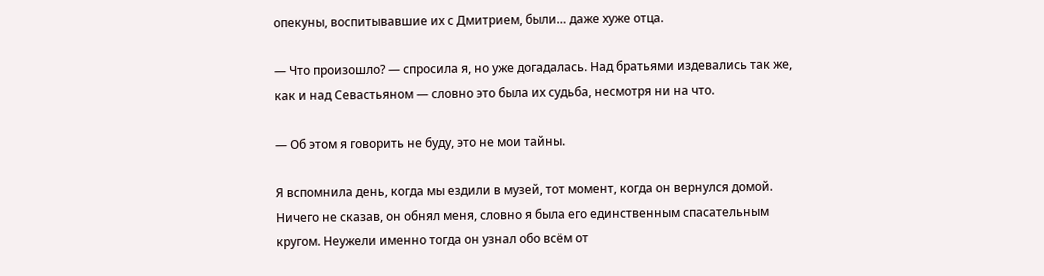опекуны, воспитывавшие их с Дмитрием, были… даже хуже отца.

— Что произошло? — спросила я, но уже догадалась. Над братьями издевались так же, как и над Севастьяном — словно это была их судьба, несмотря ни на что.

— Об этом я говорить не буду, это не мои тайны.

Я вспомнила день, когда мы ездили в музей, тот момент, когда он вернулся домой. Ничего не сказав, он обнял меня, словно я была его единственным спасательным кругом. Неужели именно тогда он узнал обо всём от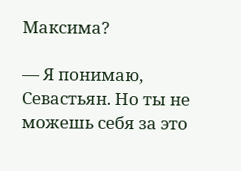Максима?

— Я понимаю, Севастьян. Но ты не можешь себя за это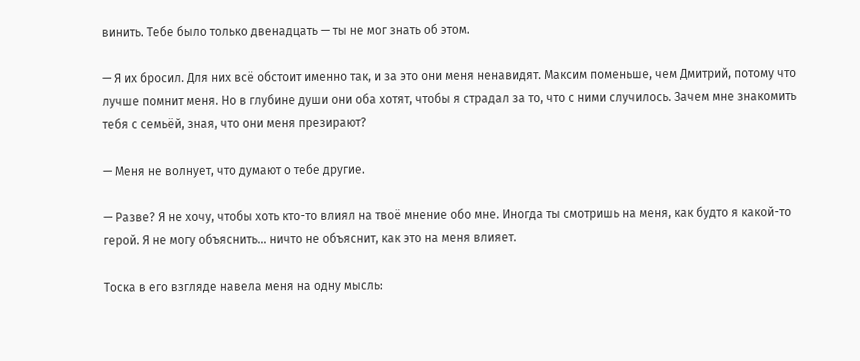винить. Тебе было только двенадцать — ты не мог знать об этом.

— Я их бросил. Для них всё обстоит именно так, и за это они меня ненавидят. Максим поменьше, чем Дмитрий, потому что лучше помнит меня. Но в глубине души они оба хотят, чтобы я страдал за то, что с ними случилось. Зачем мне знакомить тебя с семьёй, зная, что они меня презирают?

— Меня не волнует, что думают о тебе другие.

— Разве? Я не хочу, чтобы хоть кто-то влиял на твоё мнение обо мне. Иногда ты смотришь на меня, как будто я какой-то герой. Я не могу объяснить… ничто не объяснит, как это на меня влияет.

Тоска в его взгляде навела меня на одну мысль: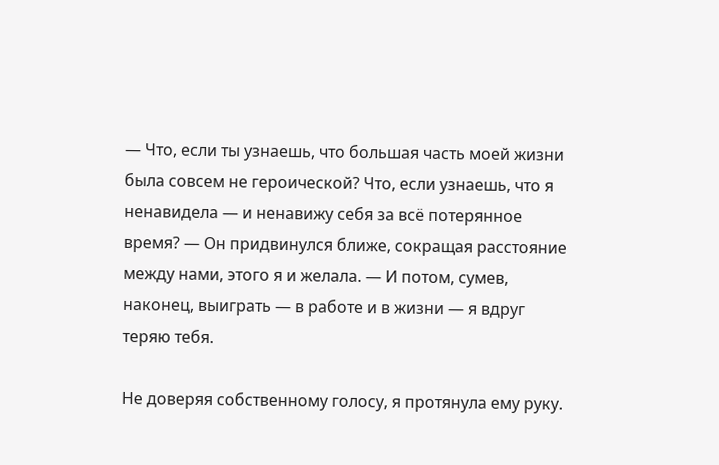— Что, если ты узнаешь, что большая часть моей жизни была совсем не героической? Что, если узнаешь, что я ненавидела — и ненавижу себя за всё потерянное время? — Он придвинулся ближе, сокращая расстояние между нами, этого я и желала. — И потом, сумев, наконец, выиграть — в работе и в жизни — я вдруг теряю тебя.

Не доверяя собственному голосу, я протянула ему руку.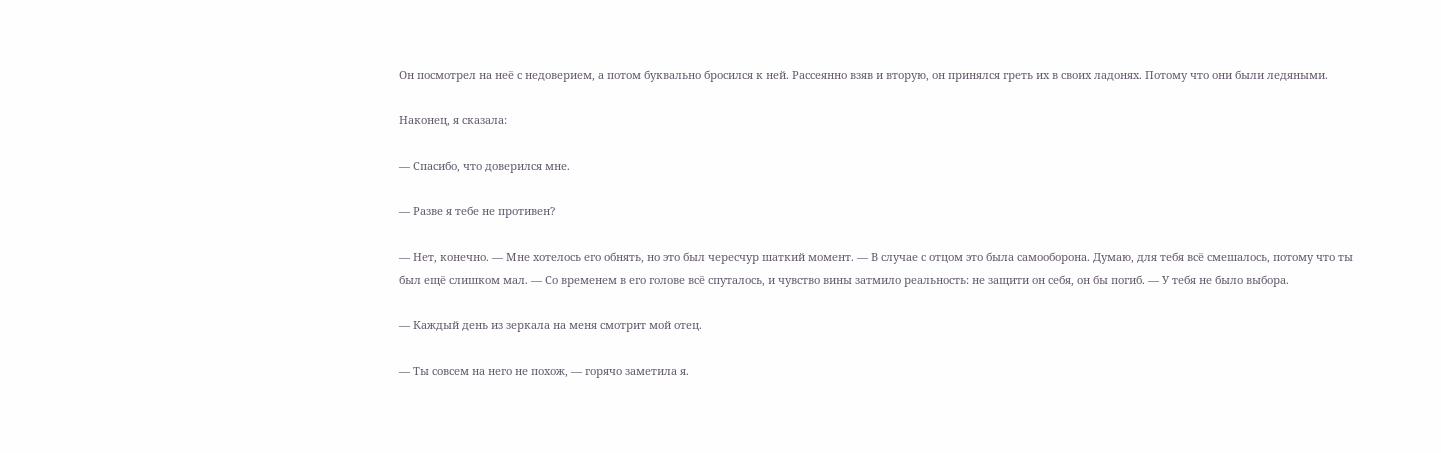Он посмотрел на неё с недоверием, а потом буквально бросился к ней. Рассеянно взяв и вторую, он принялся греть их в своих ладонях. Потому что они были ледяными.

Наконец, я сказала:

— Спасибо, что доверился мне.

— Разве я тебе не противен?

— Нет, конечно. — Мне хотелось его обнять, но это был чересчур шаткий момент. — В случае с отцом это была самооборона. Думаю, для тебя всё смешалось, потому что ты был ещё слишком мал. — Со временем в его голове всё спуталось, и чувство вины затмило реальность: не защити он себя, он бы погиб. — У тебя не было выбора.

— Каждый день из зеркала на меня смотрит мой отец.

— Ты совсем на него не похож, — горячо заметила я.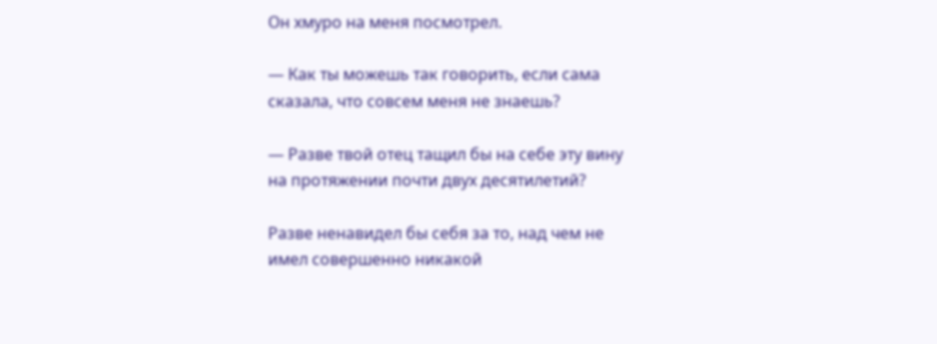Он хмуро на меня посмотрел.

— Как ты можешь так говорить, если сама сказала, что совсем меня не знаешь?

— Разве твой отец тащил бы на себе эту вину на протяжении почти двух десятилетий?

Разве ненавидел бы себя за то, над чем не имел совершенно никакой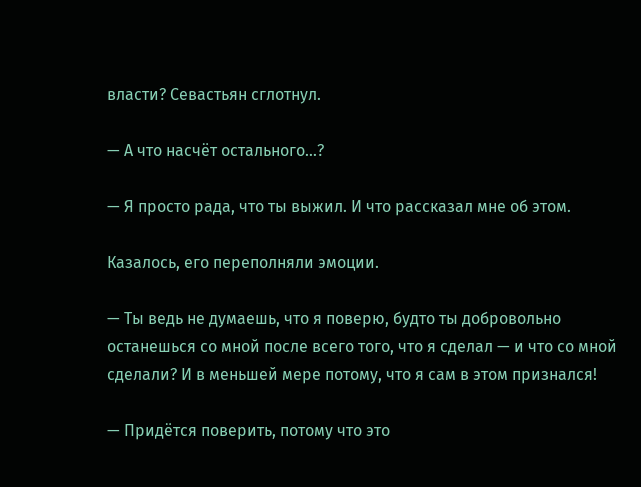власти? Севастьян сглотнул.

— А что насчёт остального…?

— Я просто рада, что ты выжил. И что рассказал мне об этом.

Казалось, его переполняли эмоции.

— Ты ведь не думаешь, что я поверю, будто ты добровольно останешься со мной после всего того, что я сделал — и что со мной сделали? И в меньшей мере потому, что я сам в этом признался!

— Придётся поверить, потому что это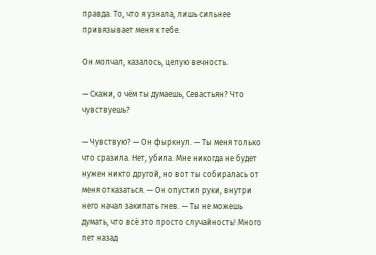правда. То, что я узнала, лишь сильнее привязывает меня к тебе.

Он молчал, казалось, целую вечность.

— Скажи, о чём ты думаешь, Севастьян? Что чувствуешь?

— Чувствую? — Он фыркнул. — Ты меня только что сразила. Нет, убила. Мне никогда не будет нужен никто другой, но вот ты собиралась от меня отказаться. — Он опустил руки, внутри него начал закипать гнев. — Ты не можешь думать, что всё это просто случайность! Много лет назад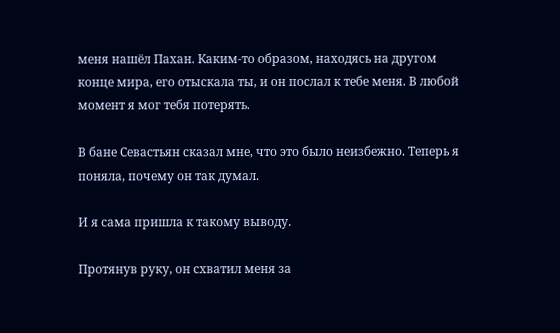меня нашёл Пахан. Каким-то образом, находясь на другом конце мира, его отыскала ты, и он послал к тебе меня. В любой момент я мог тебя потерять.

В бане Севастьян сказал мне, что это было неизбежно. Теперь я поняла, почему он так думал.

И я сама пришла к такому выводу.

Протянув руку, он схватил меня за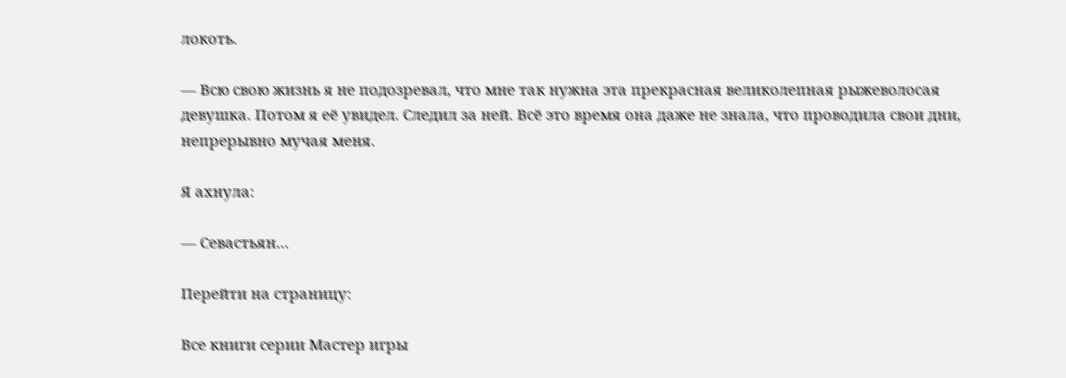локоть.

— Всю свою жизнь я не подозревал, что мне так нужна эта прекрасная великолепная рыжеволосая девушка. Потом я её увидел. Следил за ней. Всё это время она даже не знала, что проводила свои дни, непрерывно мучая меня.

Я ахнула:

— Севастьян…

Перейти на страницу:

Все книги серии Мастер игры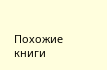Похожие книги